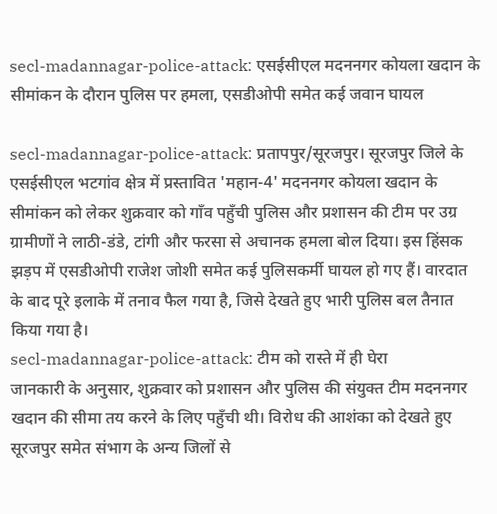secl-madannagar-police-attack: एसईसीएल मदननगर कोयला खदान के सीमांकन के दौरान पुलिस पर हमला, एसडीओपी समेत कई जवान घायल

secl-madannagar-police-attack: प्रतापपुर/सूरजपुर। सूरजपुर जिले के एसईसीएल भटगांव क्षेत्र में प्रस्तावित 'महान-4' मदननगर कोयला खदान के सीमांकन को लेकर शुक्रवार को गाँव पहुँची पुलिस और प्रशासन की टीम पर उग्र ग्रामीणों ने लाठी-डंडे, टांगी और फरसा से अचानक हमला बोल दिया। इस हिंसक झड़प में एसडीओपी राजेश जोशी समेत कई पुलिसकर्मी घायल हो गए हैं। वारदात के बाद पूरे इलाके में तनाव फैल गया है, जिसे देखते हुए भारी पुलिस बल तैनात किया गया है।
secl-madannagar-police-attack: टीम को रास्ते में ही घेरा
जानकारी के अनुसार, शुक्रवार को प्रशासन और पुलिस की संयुक्त टीम मदननगर खदान की सीमा तय करने के लिए पहुँची थी। विरोध की आशंका को देखते हुए सूरजपुर समेत संभाग के अन्य जिलों से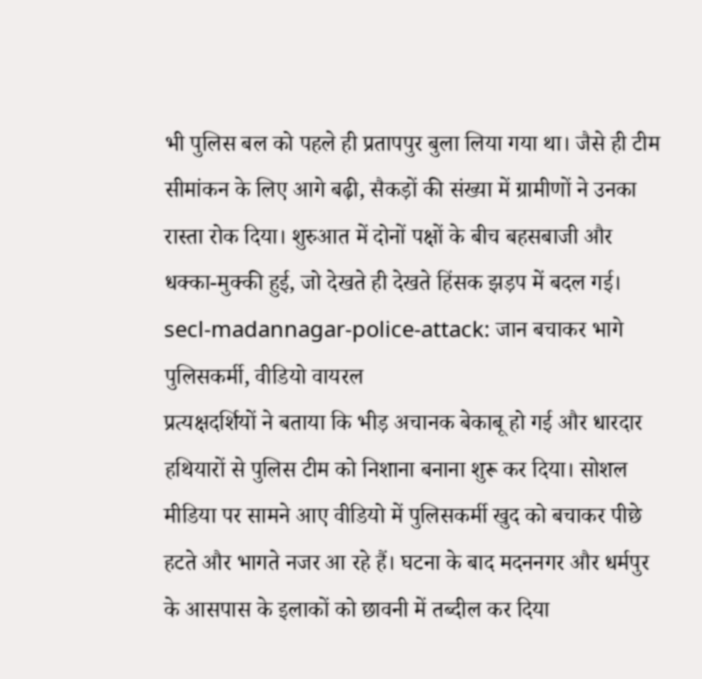भी पुलिस बल को पहले ही प्रतापपुर बुला लिया गया था। जैसे ही टीम सीमांकन के लिए आगे बढ़ी, सैकड़ों की संख्या में ग्रामीणों ने उनका रास्ता रोक दिया। शुरुआत में दोनों पक्षों के बीच बहसबाजी और धक्का-मुक्की हुई, जो देखते ही देखते हिंसक झड़प में बदल गई।
secl-madannagar-police-attack: जान बचाकर भागे पुलिसकर्मी, वीडियो वायरल
प्रत्यक्षदर्शियों ने बताया कि भीड़ अचानक बेकाबू हो गई और धारदार हथियारों से पुलिस टीम को निशाना बनाना शुरू कर दिया। सोशल मीडिया पर सामने आए वीडियो में पुलिसकर्मी खुद को बचाकर पीछे हटते और भागते नजर आ रहे हैं। घटना के बाद मदननगर और धर्मपुर के आसपास के इलाकों को छावनी में तब्दील कर दिया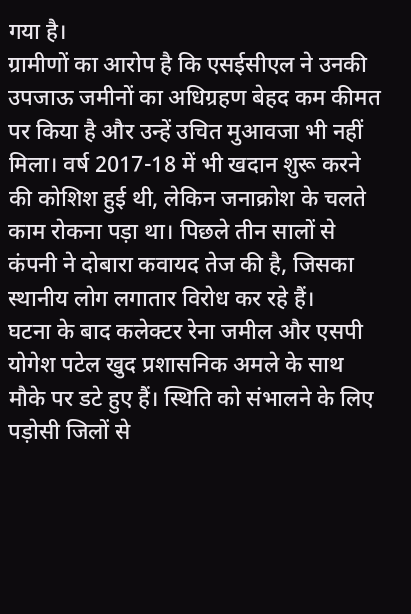गया है।
ग्रामीणों का आरोप है कि एसईसीएल ने उनकी उपजाऊ जमीनों का अधिग्रहण बेहद कम कीमत पर किया है और उन्हें उचित मुआवजा भी नहीं मिला। वर्ष 2017-18 में भी खदान शुरू करने की कोशिश हुई थी, लेकिन जनाक्रोश के चलते काम रोकना पड़ा था। पिछले तीन सालों से कंपनी ने दोबारा कवायद तेज की है, जिसका स्थानीय लोग लगातार विरोध कर रहे हैं।
घटना के बाद कलेक्टर रेना जमील और एसपी योगेश पटेल खुद प्रशासनिक अमले के साथ मौके पर डटे हुए हैं। स्थिति को संभालने के लिए पड़ोसी जिलों से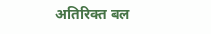अतिरिक्त बल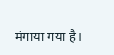मंगाया गया है।